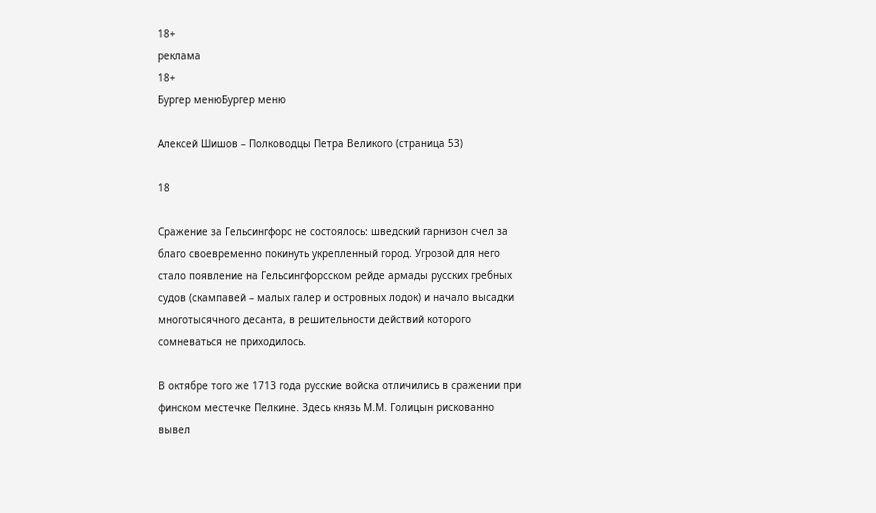18+
реклама
18+
Бургер менюБургер меню

Алексей Шишов – Полководцы Петра Великого (страница 53)

18

Сражение за Гельсингфорс не состоялось: шведский гарнизон счел за благо своевременно покинуть укрепленный город. Угрозой для него стало появление на Гельсингфорсском рейде армады русских гребных судов (скампавей – малых галер и островных лодок) и начало высадки многотысячного десанта, в решительности действий которого сомневаться не приходилось.

В октябре того же 1713 года русские войска отличились в сражении при финском местечке Пелкине. Здесь князь М.М. Голицын рискованно вывел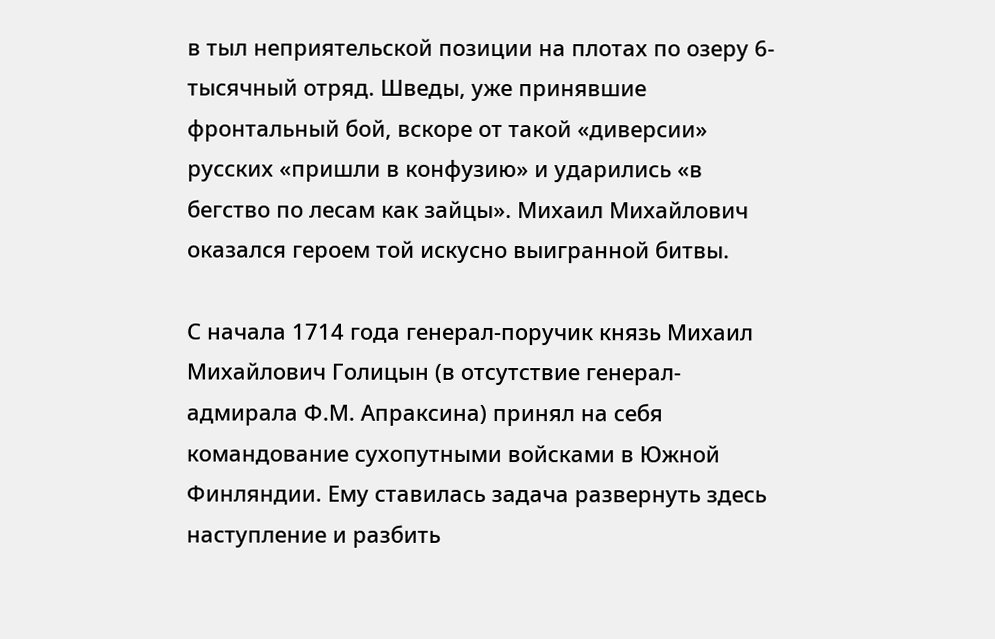в тыл неприятельской позиции на плотах по озеру 6-тысячный отряд. Шведы, уже принявшие фронтальный бой, вскоре от такой «диверсии» русских «пришли в конфузию» и ударились «в бегство по лесам как зайцы». Михаил Михайлович оказался героем той искусно выигранной битвы.

С начала 1714 года генерал-поручик князь Михаил Михайлович Голицын (в отсутствие генерал-адмирала Ф.М. Апраксина) принял на себя командование сухопутными войсками в Южной Финляндии. Ему ставилась задача развернуть здесь наступление и разбить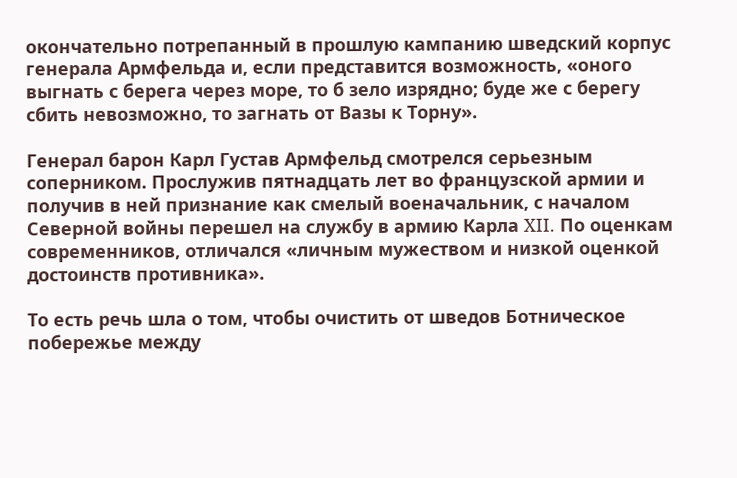окончательно потрепанный в прошлую кампанию шведский корпус генерала Армфельда и, если представится возможность, «оного выгнать с берега через море, то б зело изрядно; буде же с берегу сбить невозможно, то загнать от Вазы к Торну».

Генерал барон Карл Густав Армфельд смотрелся серьезным соперником. Прослужив пятнадцать лет во французской армии и получив в ней признание как смелый военачальник, с началом Северной войны перешел на службу в армию Карла XII. По оценкам современников, отличался «личным мужеством и низкой оценкой достоинств противника».

То есть речь шла о том, чтобы очистить от шведов Ботническое побережье между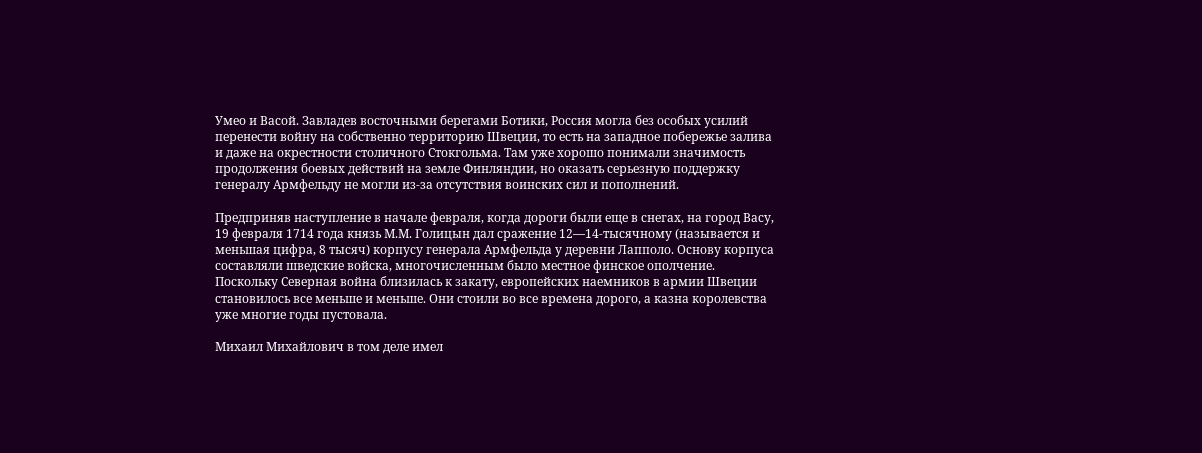Умео и Васой. Завладев восточными берегами Ботики, Россия могла без особых усилий перенести войну на собственно территорию Швеции, то есть на западное побережье залива и даже на окрестности столичного Стокгольма. Там уже хорошо понимали значимость продолжения боевых действий на земле Финляндии, но оказать серьезную поддержку генералу Армфельду не могли из-за отсутствия воинских сил и пополнений.

Предприняв наступление в начале февраля, когда дороги были еще в снегах, на город Васу, 19 февраля 1714 года князь М.М. Голицын дал сражение 12—14-тысячному (называется и меньшая цифра, 8 тысяч) корпусу генерала Армфельда у деревни Лапполо. Основу корпуса составляли шведские войска, многочисленным было местное финское ополчение. Поскольку Северная война близилась к закату, европейских наемников в армии Швеции становилось все меньше и меньше. Они стоили во все времена дорого, а казна королевства уже многие годы пустовала.

Михаил Михайлович в том деле имел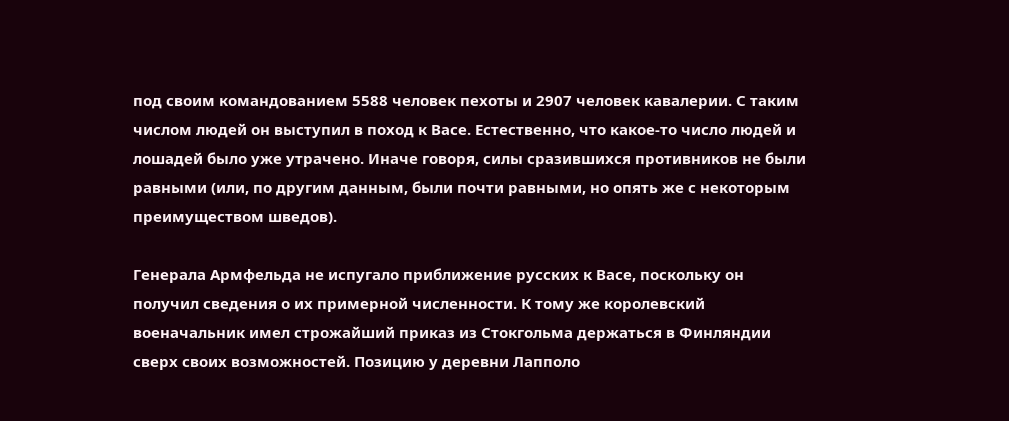под своим командованием 5588 человек пехоты и 2907 человек кавалерии. С таким числом людей он выступил в поход к Васе. Естественно, что какое-то число людей и лошадей было уже утрачено. Иначе говоря, силы сразившихся противников не были равными (или, по другим данным, были почти равными, но опять же с некоторым преимуществом шведов).

Генерала Армфельда не испугало приближение русских к Васе, поскольку он получил сведения о их примерной численности. К тому же королевский военачальник имел строжайший приказ из Стокгольма держаться в Финляндии сверх своих возможностей. Позицию у деревни Лапполо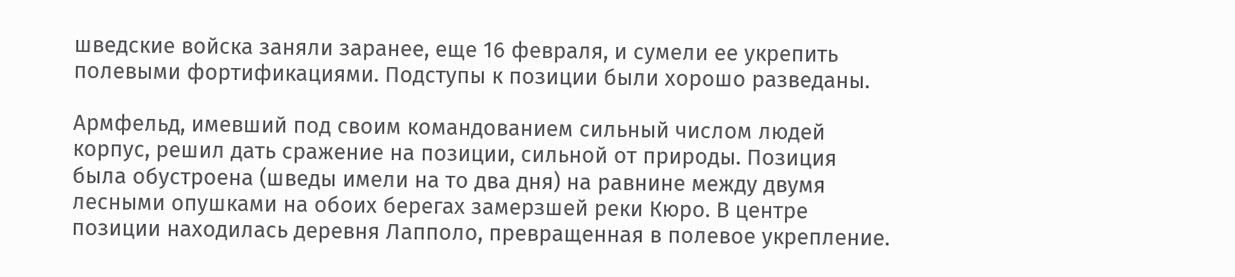шведские войска заняли заранее, еще 16 февраля, и сумели ее укрепить полевыми фортификациями. Подступы к позиции были хорошо разведаны.

Армфельд, имевший под своим командованием сильный числом людей корпус, решил дать сражение на позиции, сильной от природы. Позиция была обустроена (шведы имели на то два дня) на равнине между двумя лесными опушками на обоих берегах замерзшей реки Кюро. В центре позиции находилась деревня Лапполо, превращенная в полевое укрепление.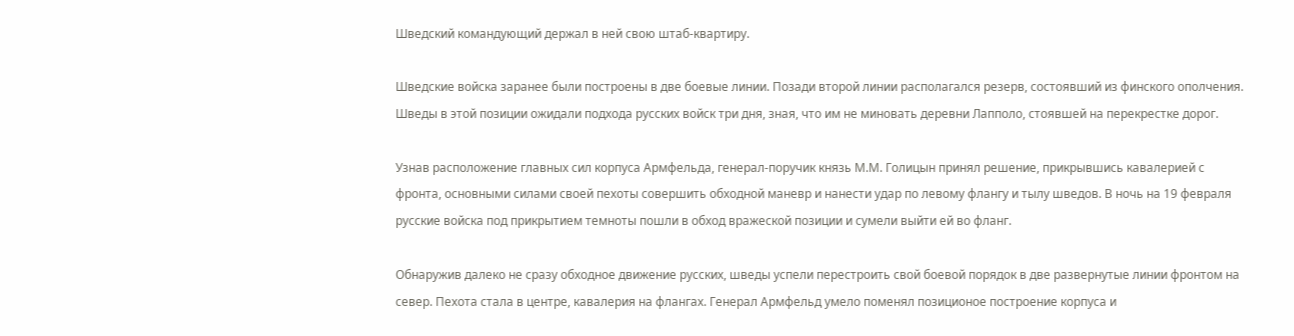Шведский командующий держал в ней свою штаб-квартиру.

Шведские войска заранее были построены в две боевые линии. Позади второй линии располагался резерв, состоявший из финского ополчения. Шведы в этой позиции ожидали подхода русских войск три дня, зная, что им не миновать деревни Лапполо, стоявшей на перекрестке дорог.

Узнав расположение главных сил корпуса Армфельда, генерал-поручик князь М.М. Голицын принял решение, прикрывшись кавалерией с фронта, основными силами своей пехоты совершить обходной маневр и нанести удар по левому флангу и тылу шведов. В ночь на 19 февраля русские войска под прикрытием темноты пошли в обход вражеской позиции и сумели выйти ей во фланг.

Обнаружив далеко не сразу обходное движение русских, шведы успели перестроить свой боевой порядок в две развернутые линии фронтом на север. Пехота стала в центре, кавалерия на флангах. Генерал Армфельд умело поменял позиционое построение корпуса и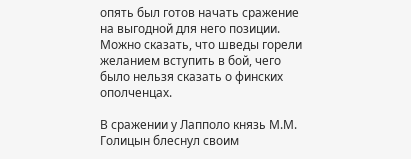опять был готов начать сражение на выгодной для него позиции. Можно сказать, что шведы горели желанием вступить в бой, чего было нельзя сказать о финских ополченцах.

В сражении у Лапполо князь М.М. Голицын блеснул своим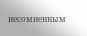несомненным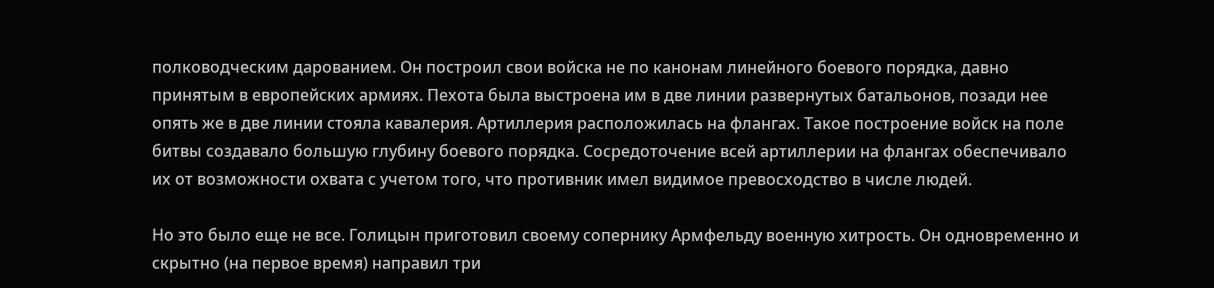полководческим дарованием. Он построил свои войска не по канонам линейного боевого порядка, давно принятым в европейских армиях. Пехота была выстроена им в две линии развернутых батальонов, позади нее опять же в две линии стояла кавалерия. Артиллерия расположилась на флангах. Такое построение войск на поле битвы создавало большую глубину боевого порядка. Сосредоточение всей артиллерии на флангах обеспечивало их от возможности охвата с учетом того, что противник имел видимое превосходство в числе людей.

Но это было еще не все. Голицын приготовил своему сопернику Армфельду военную хитрость. Он одновременно и скрытно (на первое время) направил три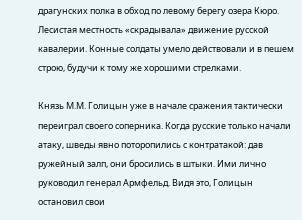драгунских полка в обход по левому берегу озера Кюро. Лесистая местность «скрадывала» движение русской кавалерии. Конные солдаты умело действовали и в пешем строю, будучи к тому же хорошими стрелками.

Князь М.М. Голицын уже в начале сражения тактически переиграл своего соперника. Когда русские только начали атаку, шведы явно поторопились с контратакой: дав ружейный залп, они бросились в штыки. Ими лично руководил генерал Армфельд. Видя это, Голицын остановил свои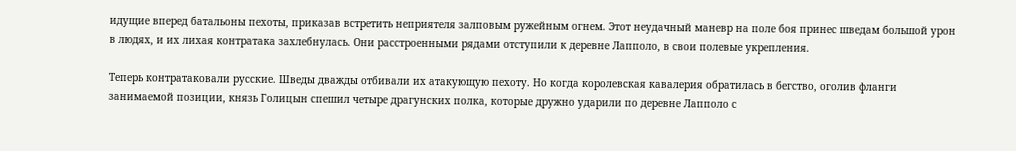идущие вперед батальоны пехоты, приказав встретить неприятеля залповым ружейным огнем. Этот неудачный маневр на поле боя принес шведам большой урон в людях, и их лихая контратака захлебнулась. Они расстроенными рядами отступили к деревне Лапполо, в свои полевые укрепления.

Теперь контратаковали русские. Шведы дважды отбивали их атакующую пехоту. Но когда королевская кавалерия обратилась в бегство, оголив фланги занимаемой позиции, князь Голицын спешил четыре драгунских полка, которые дружно ударили по деревне Лапполо с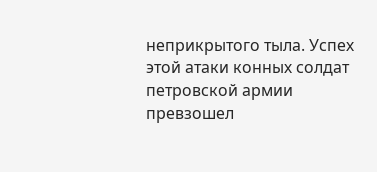неприкрытого тыла. Успех этой атаки конных солдат петровской армии превзошел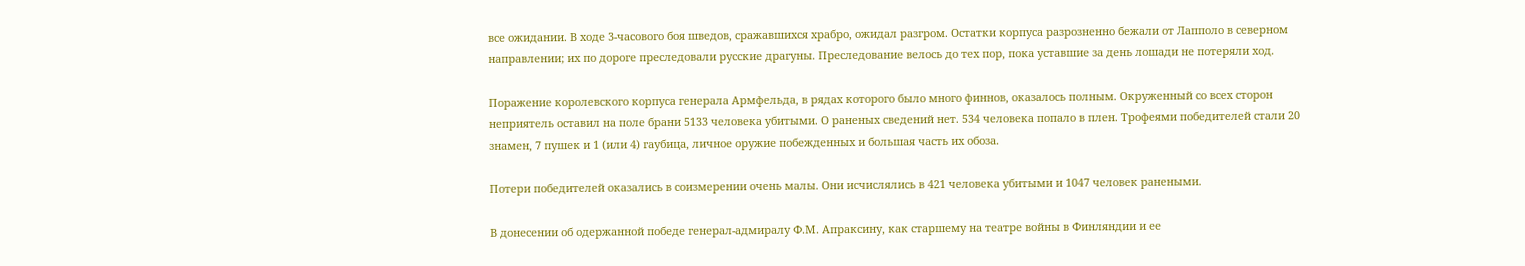все ожидании. В ходе 3-часового боя шведов, сражавшихся храбро, ожидал разгром. Остатки корпуса разрозненно бежали от Лапполо в северном направлении; их по дороге преследовали русские драгуны. Преследование велось до тех пор, пока уставшие за день лошади не потеряли ход.

Поражение королевского корпуса генерала Армфельда, в рядах которого было много финнов, оказалось полным. Окруженный со всех сторон неприятель оставил на поле брани 5133 человека убитыми. О раненых сведений нет. 534 человека попало в плен. Трофеями победителей стали 20 знамен, 7 пушек и 1 (или 4) гаубица, личное оружие побежденных и большая часть их обоза.

Потери победителей оказались в соизмерении очень малы. Они исчислялись в 421 человека убитыми и 1047 человек ранеными.

В донесении об одержанной победе генерал-адмиралу Ф.М. Апраксину, как старшему на театре войны в Финляндии и ее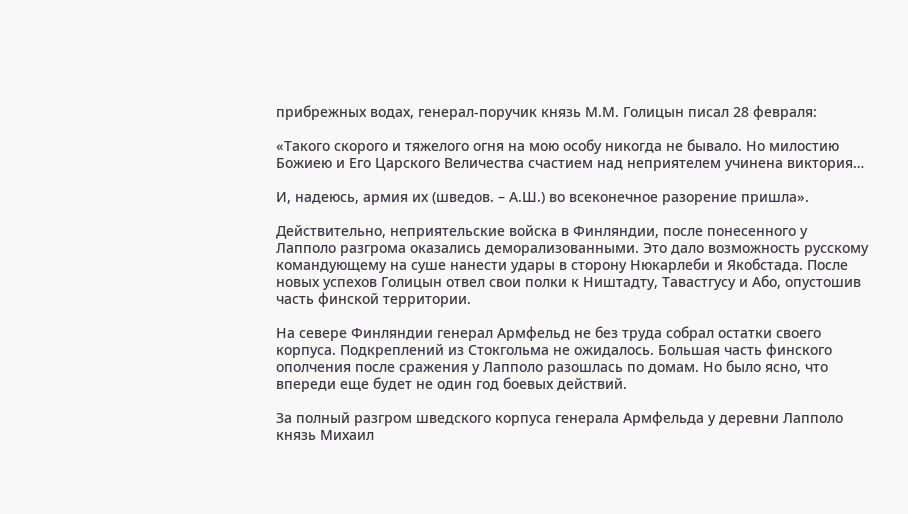прибрежных водах, генерал-поручик князь М.М. Голицын писал 28 февраля:

«Такого скорого и тяжелого огня на мою особу никогда не бывало. Но милостию Божиею и Его Царского Величества счастием над неприятелем учинена виктория…

И, надеюсь, армия их (шведов. – А.Ш.) во всеконечное разорение пришла».

Действительно, неприятельские войска в Финляндии, после понесенного у Лапполо разгрома оказались деморализованными. Это дало возможность русскому командующему на суше нанести удары в сторону Нюкарлеби и Якобстада. После новых успехов Голицын отвел свои полки к Ништадту, Тавастгусу и Або, опустошив часть финской территории.

На севере Финляндии генерал Армфельд не без труда собрал остатки своего корпуса. Подкреплений из Стокгольма не ожидалось. Большая часть финского ополчения после сражения у Лапполо разошлась по домам. Но было ясно, что впереди еще будет не один год боевых действий.

За полный разгром шведского корпуса генерала Армфельда у деревни Лапполо князь Михаил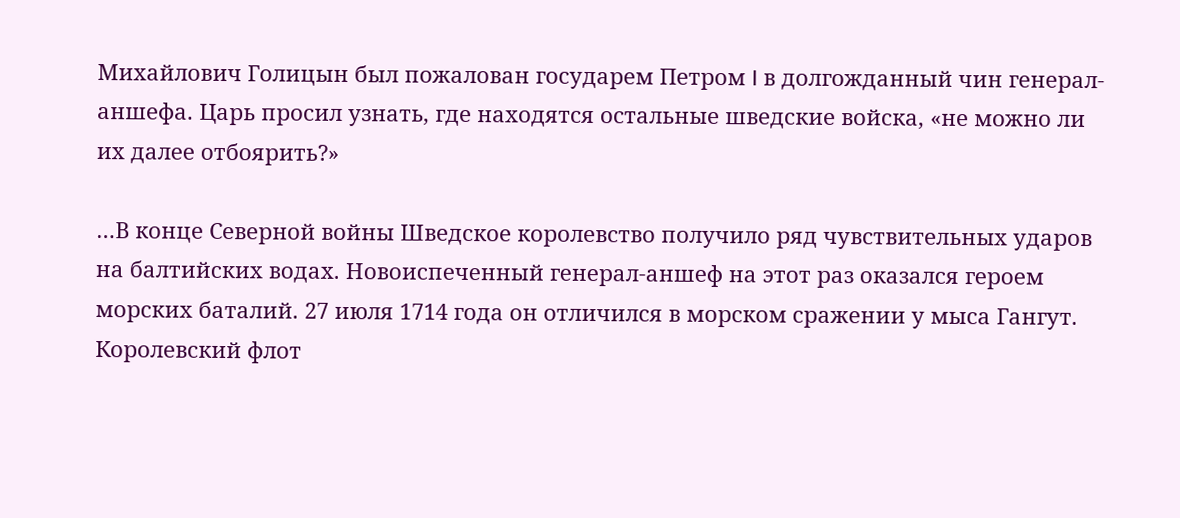Михайлович Голицын был пожалован государем Петром I в долгожданный чин генерал-аншефа. Царь просил узнать, где находятся остальные шведские войска, «не можно ли их далее отбоярить?»

…В конце Северной войны Шведское королевство получило ряд чувствительных ударов на балтийских водах. Новоиспеченный генерал-аншеф на этот раз оказался героем морских баталий. 27 июля 1714 года он отличился в морском сражении у мыса Гангут. Королевский флот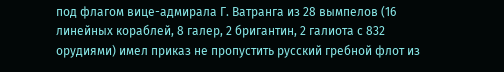под флагом вице-адмирала Г. Ватранга из 28 вымпелов (16 линейных кораблей, 8 галер, 2 бригантин, 2 галиота с 832 орудиями) имел приказ не пропустить русский гребной флот из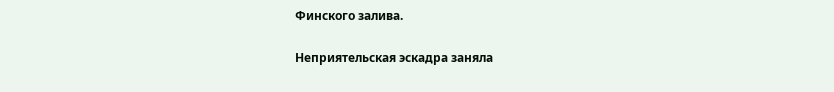Финского залива.

Неприятельская эскадра заняла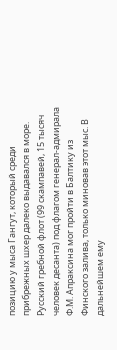позицию у мыса Гангут, который среди прибрежных шхер далеко выдавался в море. Русский гребной флот (99 скампавей, 15 тысяч человек десанта) под флагом генерал-адмирала Ф.М. Апраксина мог пройти в Балтику из Финского залива, только миновав этот мыс. В дальнейшем ему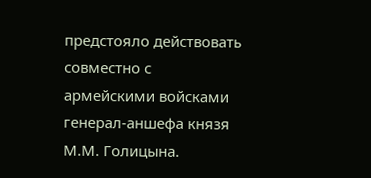предстояло действовать совместно с армейскими войсками генерал-аншефа князя М.М. Голицына.